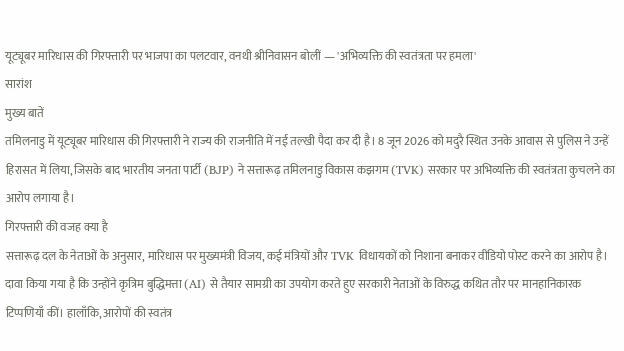यूट्यूबर मारिधास की गिरफ्तारी पर भाजपा का पलटवार, वनथी श्रीनिवासन बोलीं — 'अभिव्यक्ति की स्वतंत्रता पर हमला'
सारांश
मुख्य बातें
तमिलनाडु में यूट्यूबर मारिधास की गिरफ्तारी ने राज्य की राजनीति में नई तल्खी पैदा कर दी है। 8 जून 2026 को मदुरै स्थित उनके आवास से पुलिस ने उन्हें हिरासत में लिया, जिसके बाद भारतीय जनता पार्टी (BJP) ने सत्तारूढ़ तमिलनाडु विकास कझगम (TVK) सरकार पर अभिव्यक्ति की स्वतंत्रता कुचलने का आरोप लगाया है।
गिरफ्तारी की वजह क्या है
सत्तारूढ़ दल के नेताओं के अनुसार, मारिधास पर मुख्यमंत्री विजय, कई मंत्रियों और TVK विधायकों को निशाना बनाकर वीडियो पोस्ट करने का आरोप है। दावा किया गया है कि उन्होंने कृत्रिम बुद्धिमत्ता (AI) से तैयार सामग्री का उपयोग करते हुए सरकारी नेताओं के विरुद्ध कथित तौर पर मानहानिकारक टिप्पणियाँ कीं। हालाँकि, आरोपों की स्वतंत्र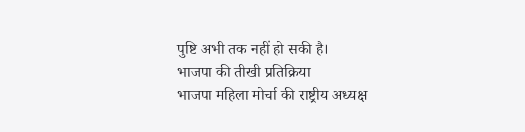पुष्टि अभी तक नहीं हो सकी है।
भाजपा की तीखी प्रतिक्रिया
भाजपा महिला मोर्चा की राष्ट्रीय अध्यक्ष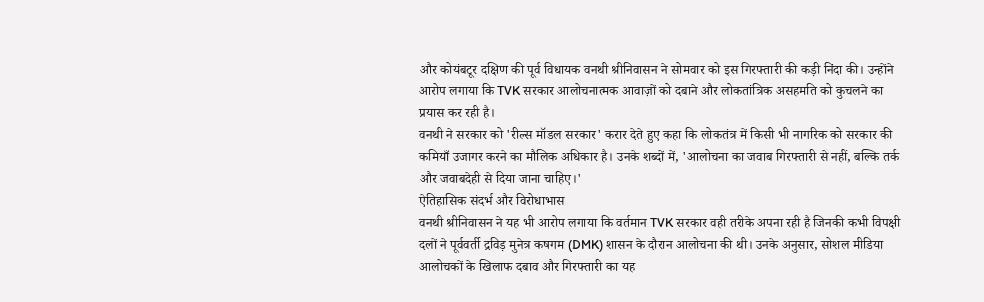और कोयंबटूर दक्षिण की पूर्व विधायक वनथी श्रीनिवासन ने सोमवार को इस गिरफ्तारी की कड़ी निंदा की। उन्होंने आरोप लगाया कि TVK सरकार आलोचनात्मक आवाज़ों को दबाने और लोकतांत्रिक असहमति को कुचलने का प्रयास कर रही है।
वनथी ने सरकार को 'रील्स मॉडल सरकार' करार देते हुए कहा कि लोकतंत्र में किसी भी नागरिक को सरकार की कमियाँ उजागर करने का मौलिक अधिकार है। उनके शब्दों में, 'आलोचना का जवाब गिरफ्तारी से नहीं, बल्कि तर्क और जवाबदेही से दिया जाना चाहिए।'
ऐतिहासिक संदर्भ और विरोधाभास
वनथी श्रीनिवासन ने यह भी आरोप लगाया कि वर्तमान TVK सरकार वही तरीके अपना रही है जिनकी कभी विपक्षी दलों ने पूर्ववर्ती द्रविड़ मुनेत्र कषगम (DMK) शासन के दौरान आलोचना की थी। उनके अनुसार, सोशल मीडिया आलोचकों के खिलाफ दबाव और गिरफ्तारी का यह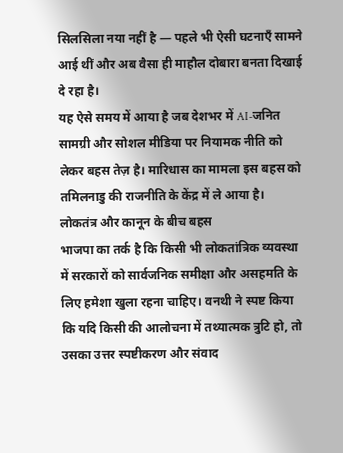सिलसिला नया नहीं है — पहले भी ऐसी घटनाएँ सामने आई थीं और अब वैसा ही माहौल दोबारा बनता दिखाई दे रहा है।
यह ऐसे समय में आया है जब देशभर में AI-जनित सामग्री और सोशल मीडिया पर नियामक नीति को लेकर बहस तेज़ है। मारिधास का मामला इस बहस को तमिलनाडु की राजनीति के केंद्र में ले आया है।
लोकतंत्र और कानून के बीच बहस
भाजपा का तर्क है कि किसी भी लोकतांत्रिक व्यवस्था में सरकारों को सार्वजनिक समीक्षा और असहमति के लिए हमेशा खुला रहना चाहिए। वनथी ने स्पष्ट किया कि यदि किसी की आलोचना में तथ्यात्मक त्रुटि हो, तो उसका उत्तर स्पष्टीकरण और संवाद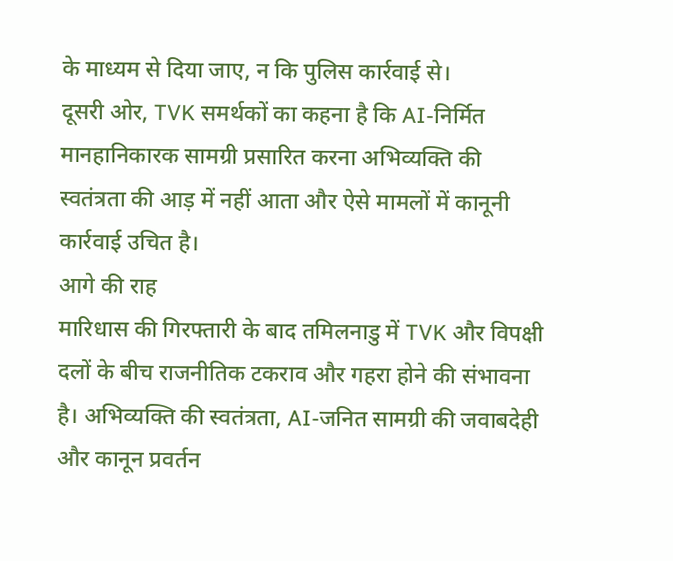के माध्यम से दिया जाए, न कि पुलिस कार्रवाई से।
दूसरी ओर, TVK समर्थकों का कहना है कि AI-निर्मित मानहानिकारक सामग्री प्रसारित करना अभिव्यक्ति की स्वतंत्रता की आड़ में नहीं आता और ऐसे मामलों में कानूनी कार्रवाई उचित है।
आगे की राह
मारिधास की गिरफ्तारी के बाद तमिलनाडु में TVK और विपक्षी दलों के बीच राजनीतिक टकराव और गहरा होने की संभावना है। अभिव्यक्ति की स्वतंत्रता, AI-जनित सामग्री की जवाबदेही और कानून प्रवर्तन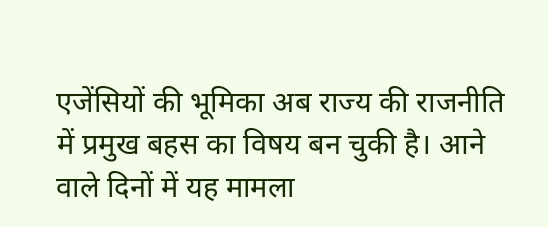एजेंसियों की भूमिका अब राज्य की राजनीति में प्रमुख बहस का विषय बन चुकी है। आने वाले दिनों में यह मामला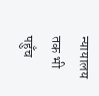न्यायालय तक भी पहुँच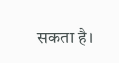सकता है।